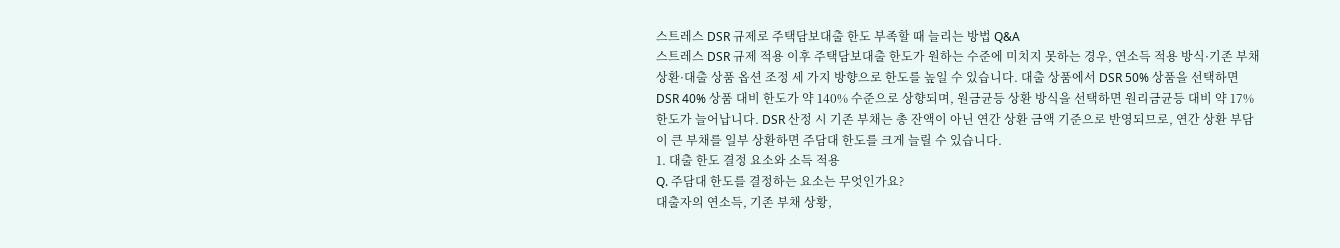스트레스 DSR 규제로 주택담보대출 한도 부족할 때 늘리는 방법 Q&A
스트레스 DSR 규제 적용 이후 주택담보대출 한도가 원하는 수준에 미치지 못하는 경우, 연소득 적용 방식·기존 부채 상환·대출 상품 옵션 조정 세 가지 방향으로 한도를 높일 수 있습니다. 대출 상품에서 DSR 50% 상품을 선택하면 DSR 40% 상품 대비 한도가 약 140% 수준으로 상향되며, 원금균등 상환 방식을 선택하면 원리금균등 대비 약 17% 한도가 늘어납니다. DSR 산정 시 기존 부채는 총 잔액이 아닌 연간 상환 금액 기준으로 반영되므로, 연간 상환 부담이 큰 부채를 일부 상환하면 주담대 한도를 크게 늘릴 수 있습니다.
1. 대출 한도 결정 요소와 소득 적용
Q. 주담대 한도를 결정하는 요소는 무엇인가요?
대출자의 연소득, 기존 부채 상황,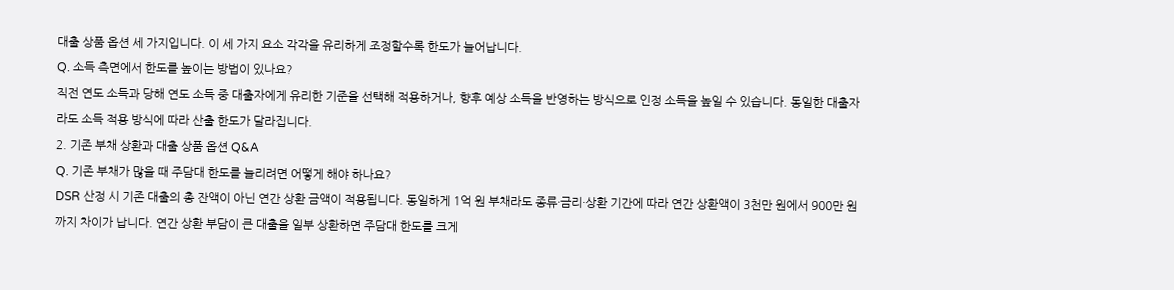대출 상품 옵션 세 가지입니다. 이 세 가지 요소 각각을 유리하게 조정할수록 한도가 늘어납니다.
Q. 소득 측면에서 한도를 높이는 방법이 있나요?
직전 연도 소득과 당해 연도 소득 중 대출자에게 유리한 기준을 선택해 적용하거나, 향후 예상 소득을 반영하는 방식으로 인정 소득을 높일 수 있습니다. 동일한 대출자라도 소득 적용 방식에 따라 산출 한도가 달라집니다.
2. 기존 부채 상환과 대출 상품 옵션 Q&A
Q. 기존 부채가 많을 때 주담대 한도를 늘리려면 어떻게 해야 하나요?
DSR 산정 시 기존 대출의 총 잔액이 아닌 연간 상환 금액이 적용됩니다. 동일하게 1억 원 부채라도 종류·금리·상환 기간에 따라 연간 상환액이 3천만 원에서 900만 원까지 차이가 납니다. 연간 상환 부담이 큰 대출을 일부 상환하면 주담대 한도를 크게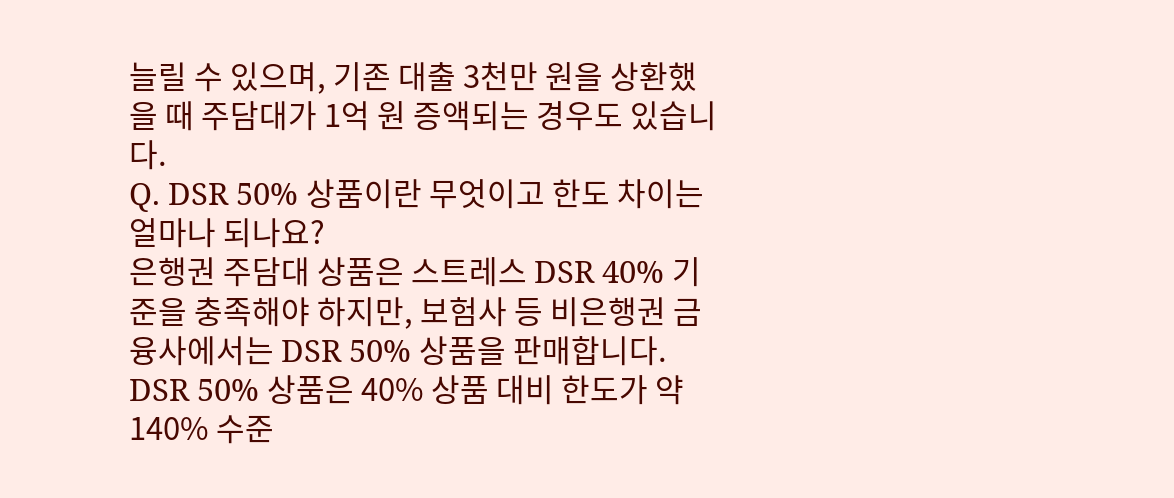늘릴 수 있으며, 기존 대출 3천만 원을 상환했을 때 주담대가 1억 원 증액되는 경우도 있습니다.
Q. DSR 50% 상품이란 무엇이고 한도 차이는 얼마나 되나요?
은행권 주담대 상품은 스트레스 DSR 40% 기준을 충족해야 하지만, 보험사 등 비은행권 금융사에서는 DSR 50% 상품을 판매합니다. DSR 50% 상품은 40% 상품 대비 한도가 약 140% 수준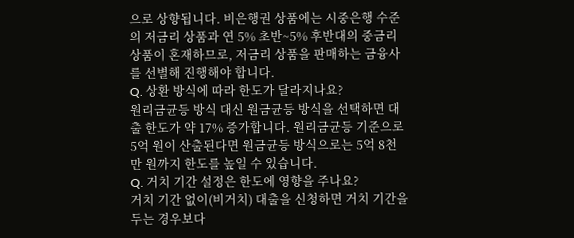으로 상향됩니다. 비은행권 상품에는 시중은행 수준의 저금리 상품과 연 5% 초반~5% 후반대의 중금리 상품이 혼재하므로, 저금리 상품을 판매하는 금융사를 선별해 진행해야 합니다.
Q. 상환 방식에 따라 한도가 달라지나요?
원리금균등 방식 대신 원금균등 방식을 선택하면 대출 한도가 약 17% 증가합니다. 원리금균등 기준으로 5억 원이 산출된다면 원금균등 방식으로는 5억 8천만 원까지 한도를 높일 수 있습니다.
Q. 거치 기간 설정은 한도에 영향을 주나요?
거치 기간 없이(비거치) 대출을 신청하면 거치 기간을 두는 경우보다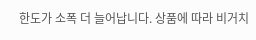한도가 소폭 더 늘어납니다. 상품에 따라 비거치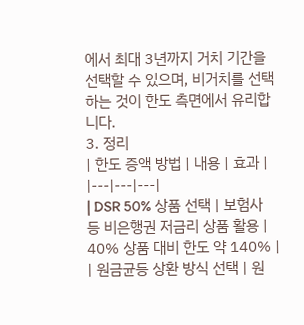에서 최대 3년까지 거치 기간을 선택할 수 있으며, 비거치를 선택하는 것이 한도 측면에서 유리합니다.
3. 정리
| 한도 증액 방법 | 내용 | 효과 |
|---|---|---|
| DSR 50% 상품 선택 | 보험사 등 비은행권 저금리 상품 활용 | 40% 상품 대비 한도 약 140% |
| 원금균등 상환 방식 선택 | 원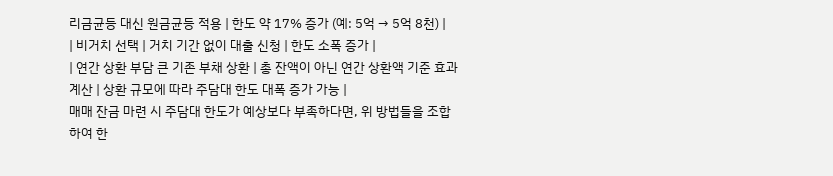리금균등 대신 원금균등 적용 | 한도 약 17% 증가 (예: 5억 → 5억 8천) |
| 비거치 선택 | 거치 기간 없이 대출 신청 | 한도 소폭 증가 |
| 연간 상환 부담 큰 기존 부채 상환 | 총 잔액이 아닌 연간 상환액 기준 효과 계산 | 상환 규모에 따라 주담대 한도 대폭 증가 가능 |
매매 잔금 마련 시 주담대 한도가 예상보다 부족하다면, 위 방법들을 조합하여 한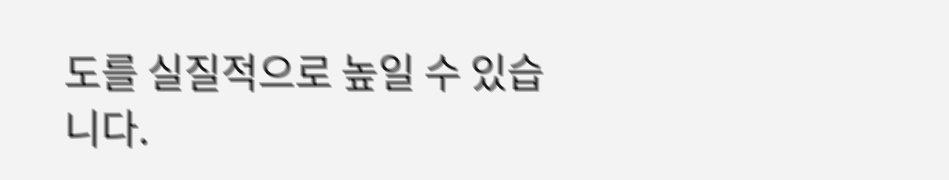도를 실질적으로 높일 수 있습니다.